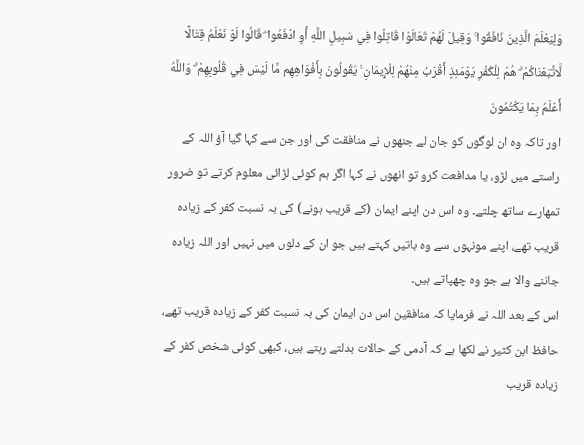وَلِيَعْلَمَ الَّذِينَ نَافَقُوا ۚ وَقِيلَ لَهُمْ تَعَالَوْا قَاتِلُوا فِي سَبِيلِ اللَّهِ أَوِ ادْفَعُوا ۖ قَالُوا لَوْ نَعْلَمُ قِتَالًا لَّاتَّبَعْنَاكُمْ ۗ هُمْ لِلْكُفْرِ يَوْمَئِذٍ أَقْرَبُ مِنْهُمْ لِلْإِيمَانِ ۚ يَقُولُونَ بِأَفْوَاهِهِم مَّا لَيْسَ فِي قُلُوبِهِمْ ۗ وَاللَّهُ أَعْلَمُ بِمَا يَكْتُمُونَ
اور تاکہ وہ ان لوگوں کو جان لے جنھوں نے منافقت کی اور جن سے کہا گیا آؤ اللہ کے راستے میں لڑو، یا مدافعت کرو تو انھوں نے کہا اگر ہم کوئی لڑائی معلوم کرتے تو ضرور تمھارے ساتھ چلتے۔ وہ اس دن اپنے ایمان (کے قریب ہونے) کی بہ نسبت کفر کے زیادہ قریب تھے، اپنے مونہوں سے وہ باتیں کہتے ہیں جو ان کے دلوں میں نہیں اور اللہ زیادہ جاننے والا ہے جو وہ چھپاتے ہیں۔
اس کے بعد اللہ نے فرمایا کہ منافقین اس دن ایمان کی بہ نسبت کفر کے زیادہ قریب تھے، حافظ ابن کثیر نے لکھا ہے کہ آدمی کے حالات بدلتے رہتے ہیں، کبھی کوئی شخص کفر کے زیادہ قریب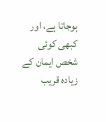ہوجاتا ہے، اور کبھی کوئی شخص ایمان کے زیادہ قریب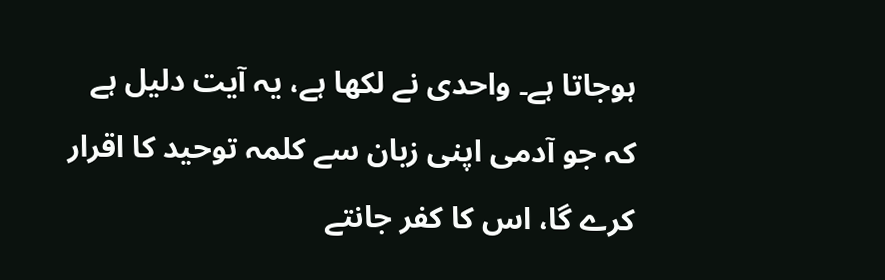ہوجاتا ہے۔ واحدی نے لکھا ہے، یہ آیت دلیل ہے کہ جو آدمی اپنی زبان سے کلمہ توحید کا اقرار کرے گا، اس کا کفر جانتے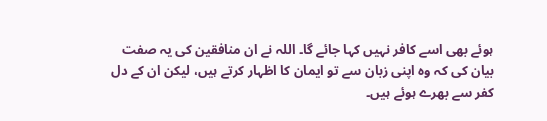ہوئے بھی اسے کافر نہیں کہا جائے گا۔ اللہ نے ان منافقین کی یہ صفت بیان کی کہ وہ اپنی زبان سے تو ایمان کا اظہار کرتے ہیں، لیکن ان کے دل کفر سے بھرے ہوئے ہیں۔